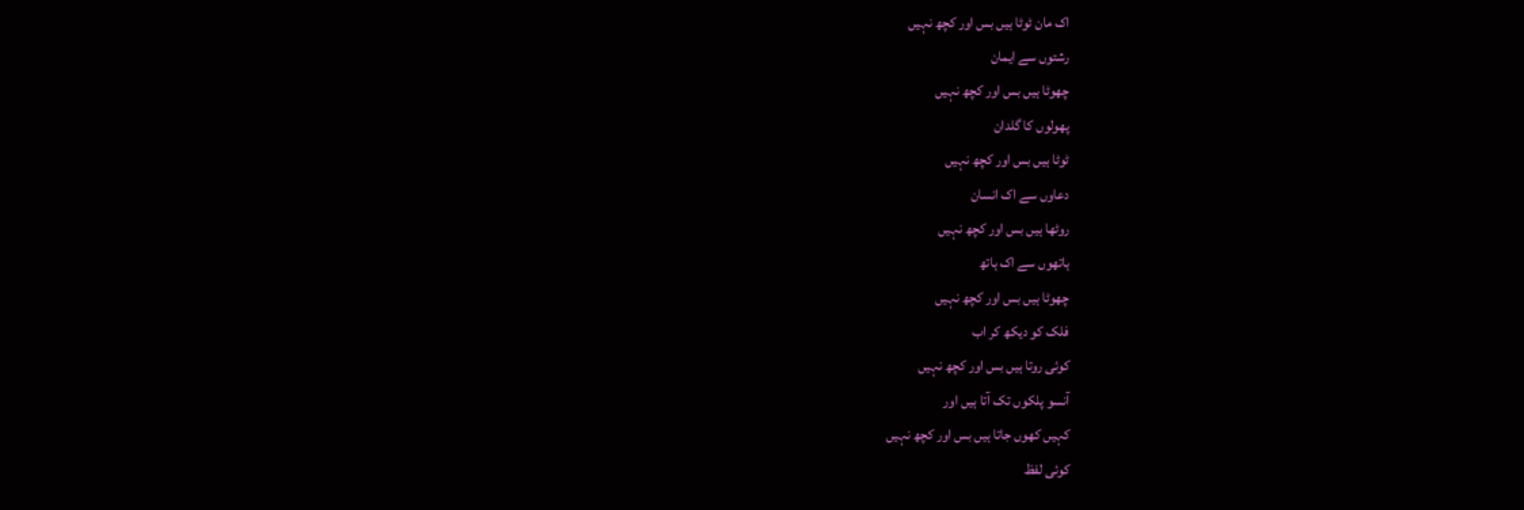اک مان ٹوٹا ہیں بس اور کچھ نہیں
رشتوں سے ایمان
چھوٹا ہیں بس اور کچھ نہیں
پھولوں کا گلدان
ٹوٹا ہیں بس اور کچھ نہیں
دعاوں سے اک انسان
روٹھا ہیں بس اور کچھ نہیں
ہاتھوں سے اک ہاتھ
چھوٹا ہیں بس اور کچھ نہیں
فلک کو دیکھ کر اب
کوئی روتا ہیں بس اور کچھ نہیں
آنسو پلکوں تک آتا ہیں اور
کہیں کھوں جاتا ہیں بس اور کچھ نہیں
کوئی لفظ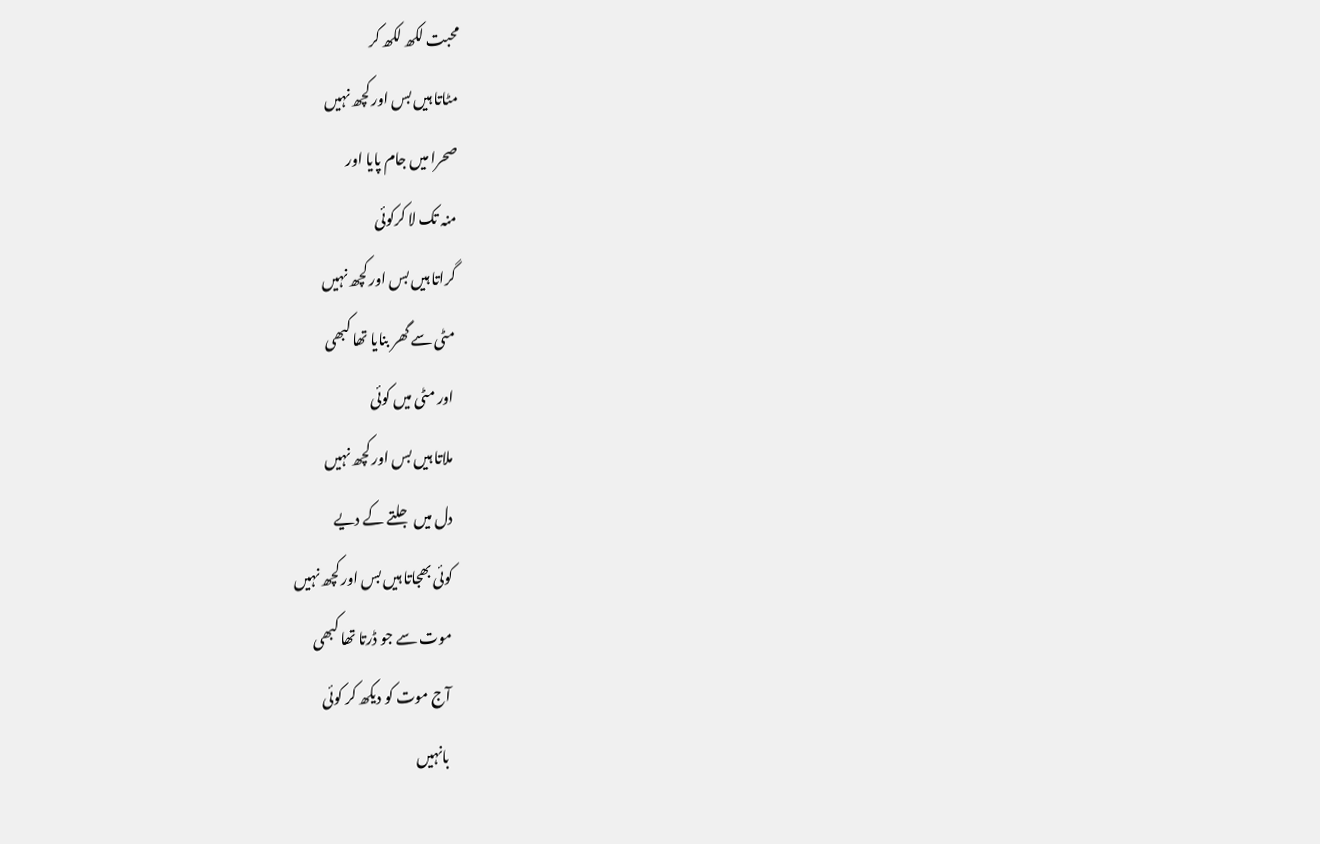محبت لکھ لکھ کر
مٹاتا ہیں بس اور کچھ نہیں
صحرا میں جام پایا اور
منہ تک لا کرکوئی
گراتا ہیں بس اور کچھ نہیں
مٹی سے گھر بنایا تھا کبھی
اور مٹی میں کوئی
ملاتا ہیں بس اور کچھ نہیں
دل میں جلتے کے دیے
کوئی بھجاتا ہیں بس اور کچھ نہیں
موت سے جو ڈرتا تھا کبھی
آج موت کو دیکھ کر کوئی
بانہیں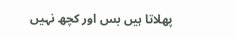پھلاتا ہیں بس اور کچھ نہیں